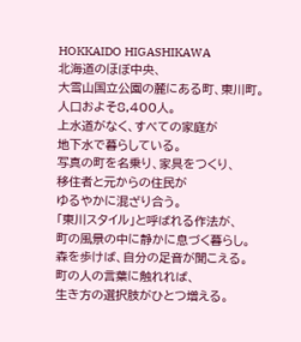HOKKAIDO HIGASHIKAWA
北海道のほぼ中央、
大雪山国立公園の麓にある町、東川町。
人口およそ8,400人。
上水道がなく、すべての家庭が
地下水で暮らしている。
写真の町を名乗り、家具をつくり、
移住者と元からの住民が
ゆるやかに混ざり合う。
「東川スタイル」と呼ばれる作法が、
町の風景の中に静かに息づく暮らし。
森を歩けば、自分の足音が聞こえる。
町の人の言葉に触れれば、
生き方の選択肢がひとつ増える。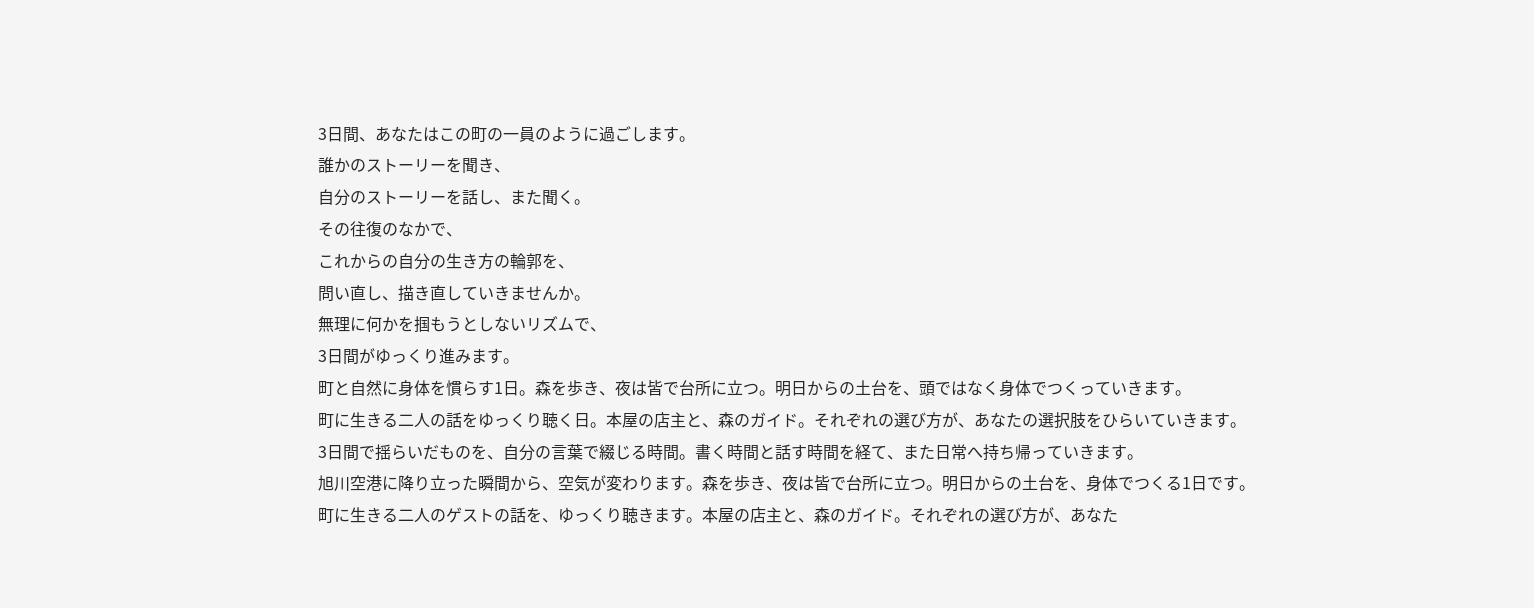3日間、あなたはこの町の一員のように過ごします。
誰かのストーリーを聞き、
自分のストーリーを話し、また聞く。
その往復のなかで、
これからの自分の生き方の輪郭を、
問い直し、描き直していきませんか。
無理に何かを掴もうとしないリズムで、
3日間がゆっくり進みます。
町と自然に身体を慣らす1日。森を歩き、夜は皆で台所に立つ。明日からの土台を、頭ではなく身体でつくっていきます。
町に生きる二人の話をゆっくり聴く日。本屋の店主と、森のガイド。それぞれの選び方が、あなたの選択肢をひらいていきます。
3日間で揺らいだものを、自分の言葉で綴じる時間。書く時間と話す時間を経て、また日常へ持ち帰っていきます。
旭川空港に降り立った瞬間から、空気が変わります。森を歩き、夜は皆で台所に立つ。明日からの土台を、身体でつくる1日です。
町に生きる二人のゲストの話を、ゆっくり聴きます。本屋の店主と、森のガイド。それぞれの選び方が、あなた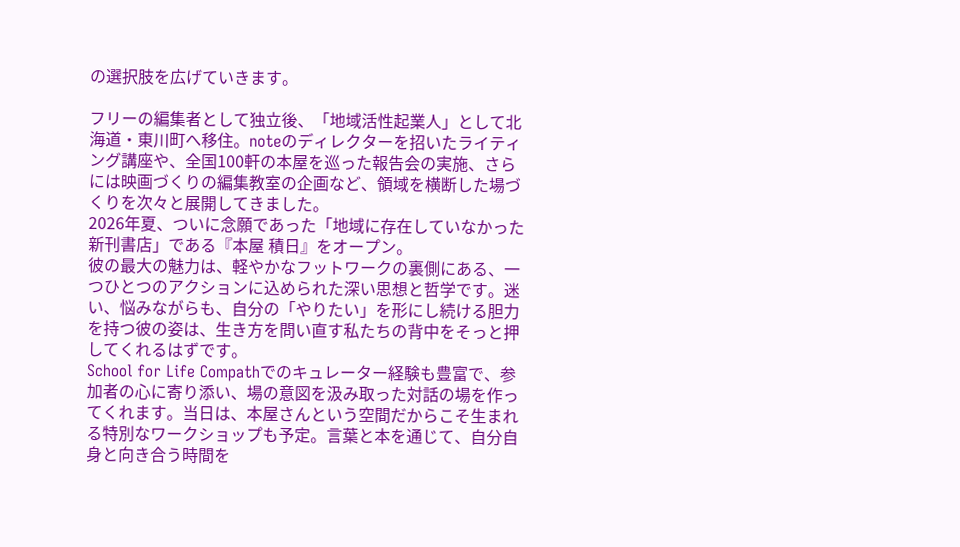の選択肢を広げていきます。

フリーの編集者として独立後、「地域活性起業人」として北海道・東川町へ移住。noteのディレクターを招いたライティング講座や、全国100軒の本屋を巡った報告会の実施、さらには映画づくりの編集教室の企画など、領域を横断した場づくりを次々と展開してきました。
2026年夏、ついに念願であった「地域に存在していなかった新刊書店」である『本屋 積日』をオープン。
彼の最大の魅力は、軽やかなフットワークの裏側にある、一つひとつのアクションに込められた深い思想と哲学です。迷い、悩みながらも、自分の「やりたい」を形にし続ける胆力を持つ彼の姿は、生き方を問い直す私たちの背中をそっと押してくれるはずです。
School for Life Compathでのキュレーター経験も豊富で、参加者の心に寄り添い、場の意図を汲み取った対話の場を作ってくれます。当日は、本屋さんという空間だからこそ生まれる特別なワークショップも予定。言葉と本を通じて、自分自身と向き合う時間を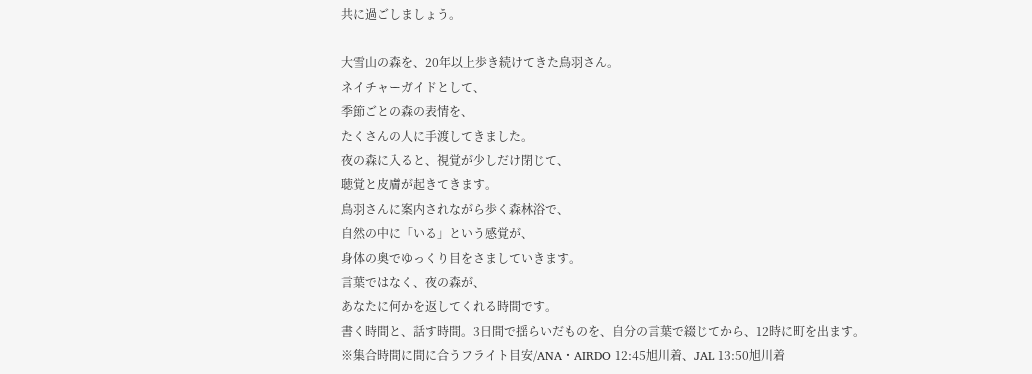共に過ごしましょう。

大雪山の森を、20年以上歩き続けてきた鳥羽さん。
ネイチャーガイドとして、
季節ごとの森の表情を、
たくさんの人に手渡してきました。
夜の森に入ると、視覚が少しだけ閉じて、
聴覚と皮膚が起きてきます。
鳥羽さんに案内されながら歩く森林浴で、
自然の中に「いる」という感覚が、
身体の奥でゆっくり目をさましていきます。
言葉ではなく、夜の森が、
あなたに何かを返してくれる時間です。
書く時間と、話す時間。3日間で揺らいだものを、自分の言葉で綴じてから、12時に町を出ます。
※集合時間に間に合うフライト目安/ANA・AIRDO 12:45旭川着、JAL 13:50旭川着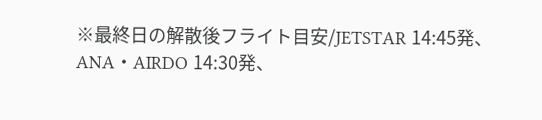※最終日の解散後フライト目安/JETSTAR 14:45発、ANA・AIRDO 14:30発、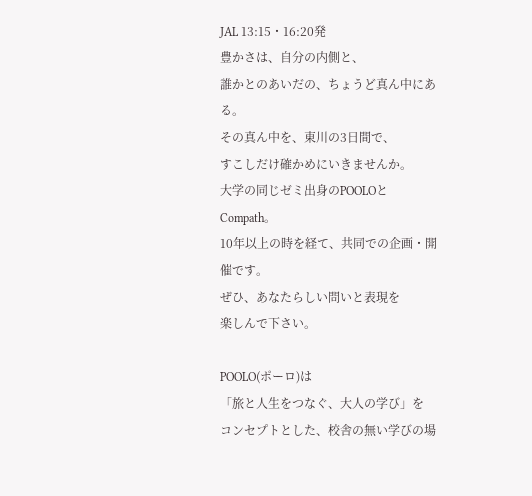JAL 13:15・16:20発
豊かさは、自分の内側と、
誰かとのあいだの、ちょうど真ん中にある。
その真ん中を、東川の3日間で、
すこしだけ確かめにいきませんか。
大学の同じゼミ出身のPOOLOとCompath。
10年以上の時を経て、共同での企画・開催です。
ぜひ、あなたらしい問いと表現を
楽しんで下さい。

POOLO(ポーロ)は
「旅と人生をつなぐ、大人の学び」を
コンセプトとした、校舎の無い学びの場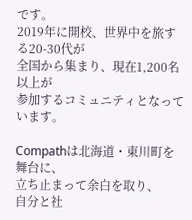です。
2019年に開校、世界中を旅する20-30代が
全国から集まり、現在1,200名以上が
参加するコミュニティとなっています。

Compathは北海道・東川町を舞台に、
立ち止まって余白を取り、
自分と社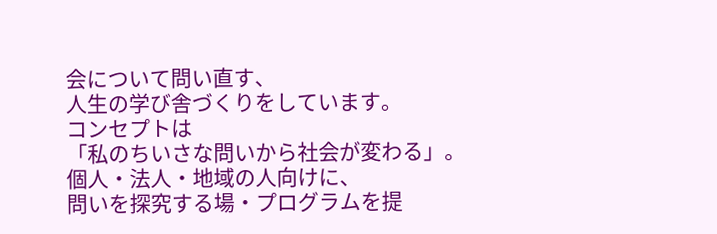会について問い直す、
人生の学び舎づくりをしています。
コンセプトは
「私のちいさな問いから社会が変わる」。
個人・法人・地域の人向けに、
問いを探究する場・プログラムを提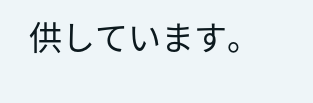供しています。